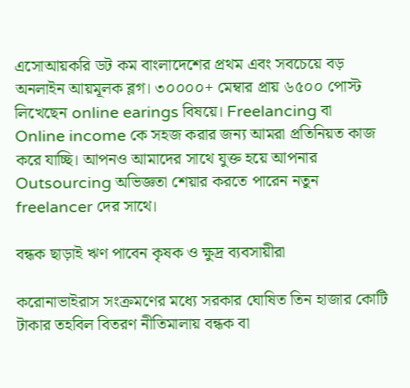এসোআয়করি ডট কম বাংলাদেশের প্রথম এবং সবচেয়ে বড় অনলাইন আয়মূলক ব্লগ। ৩০০০০+ মেম্বার প্রায় ৬৫০০ পোস্ট লিখেছেন online earings বিষয়ে। Freelancing বা Online income কে সহজ করার জন্য আমরা প্রতিনিয়ত কাজ করে যাচ্ছি। আপনও আমাদের সাথে যুক্ত হয়ে আপনার Outsourcing অভিজ্ঞতা শেয়ার করতে পারেন নতুন freelancer দের সাথে।

বন্ধক ছাড়াই ঋণ পাবেন কৃষক ও ক্ষুদ্র ব্যবসায়ীরা

করোনাভাইরাস সংক্রমণের মধ্যে সরকার ঘোষিত তিন হাজার কোটি টাকার তহবিল বিতরণ নীতিমালায় বন্ধক বা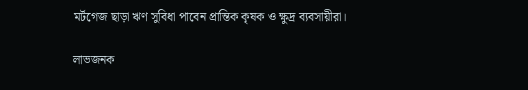মর্টগেজ ছাড়া ঋণ সুবিধা পাবেন প্রান্তিক কৃষক ও ক্ষুদ্র ব্যবসায়ীরা।

লাভজনক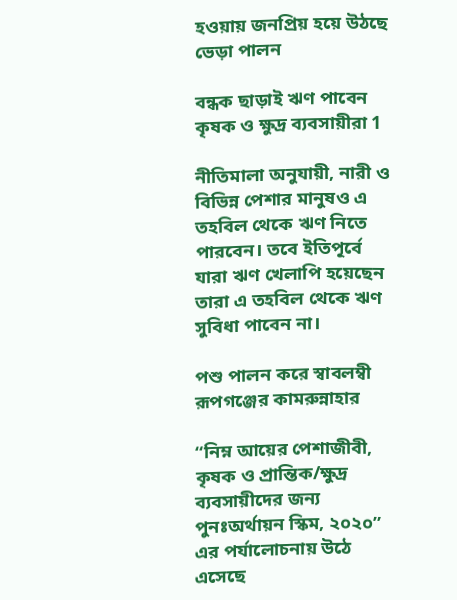হওয়ায় জনপ্রিয় হয়ে উঠছে ভেড়া পালন

বন্ধক ছাড়াই ঋণ পাবেন কৃষক ও ক্ষুদ্র ব্যবসায়ীরা 1

নীতিমালা অনুযায়ী, নারী ও বিভিন্ন পেশার মানুষও এ তহবিল থেকে ঋণ নিতে পারবেন। তবে ইতিপূর্বে যারা ঋণ খেলাপি হয়েছেন তারা এ তহবিল থেকে ঋণ সুবিধা পাবেন না।

পশু পালন করে স্বাবলম্বী রূপগঞ্জের কামরুন্নাহার

“নিম্ন আয়ের পেশাজীবী, কৃষক ও প্রান্তিক/ক্ষুদ্র ব্যবসায়ীদের জন্য পুনঃঅর্থায়ন স্কিম, ২০২০” এর পর্যালোচনায় উঠে এসেছে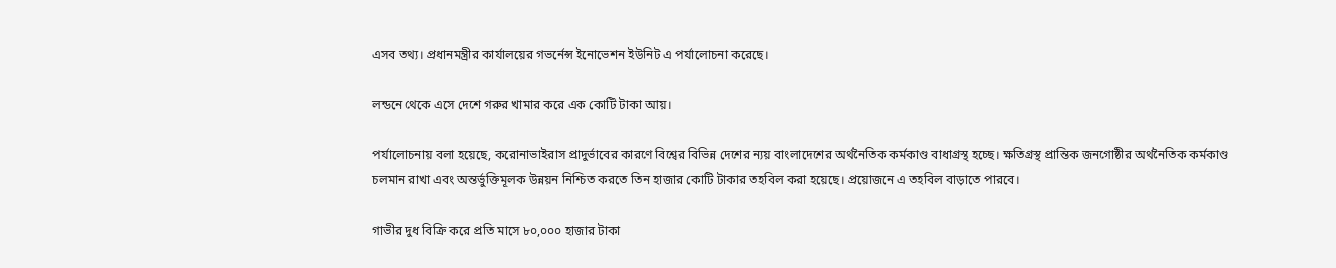এসব তথ্য। প্রধানমন্ত্রীর কার্যালয়ের গভর্নেন্স ইনোভেশন ইউনিট এ পর্যালোচনা করেছে।

লন্ডনে থেকে এসে দেশে গরুর খামার করে এক কোটি টাকা আয়।

পর্যালোচনায় বলা হয়েছে, করোনাভাইরাস প্রাদুর্ভাবের কারণে বিশ্বের বিভিন্ন দেশের ন্যয় বাংলাদেশের অর্থনৈতিক কর্মকাণ্ড বাধাগ্রস্থ হচ্ছে। ক্ষতিগ্রস্থ প্রান্তিক জনগোষ্ঠীর অর্থনৈতিক কর্মকাণ্ড চলমান রাখা এবং অন্তর্ভুক্তিমূলক উন্নয়ন নিশ্চিত করতে তিন হাজার কোটি টাকার তহবিল করা হয়েছে। প্রয়োজনে এ তহবিল বাড়াতে পারবে।

গাভীর দুধ বিক্রি করে প্রতি মাসে ৮০,০০০ হাজার টাকা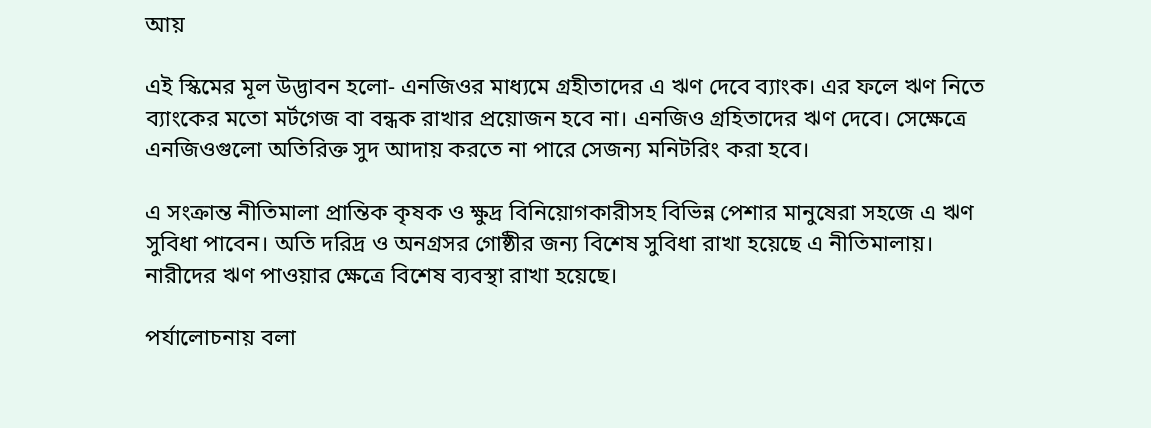আয়

এই স্কিমের মূল উদ্ভাবন হলো- এনজিওর মাধ্যমে গ্রহীতাদের এ ঋণ দেবে ব্যাংক। এর ফলে ঋণ নিতে ব্যাংকের মতো মর্টগেজ বা বন্ধক রাখার প্রয়োজন হবে না। এনজিও গ্রহিতাদের ঋণ দেবে। সেক্ষেত্রে এনজিওগুলো অতিরিক্ত সুদ আদায় করতে না পারে সেজন্য মনিটরিং করা হবে।

এ সংক্রান্ত নীতিমালা প্রান্তিক কৃষক ও ক্ষুদ্র বিনিয়োগকারীসহ বিভিন্ন পেশার মানুষেরা সহজে এ ঋণ সুবিধা পাবেন। অতি দরিদ্র ও অনগ্রসর গোষ্ঠীর জন্য বিশেষ সুবিধা রাখা হয়েছে এ নীতিমালায়। নারীদের ঋণ পাওয়ার ক্ষেত্রে বিশেষ ব্যবস্থা রাখা হয়েছে।

পর্যালোচনায় বলা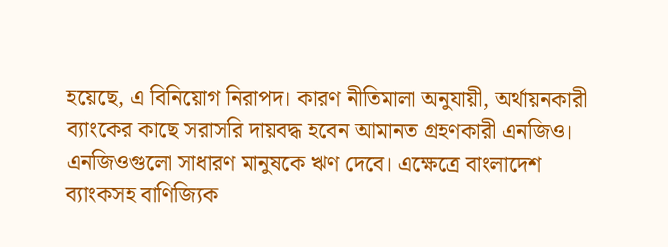হয়েছে, এ বিনিয়োগ নিরাপদ। কারণ নীতিমালা অনুযায়ী, অর্থায়নকারী ব্যাংকের কাছে সরাসরি দায়বদ্ধ হবেন আমানত গ্রহণকারী এনজিও। এনজিওগুলো সাধারণ মানুষকে ঋণ দেবে। এক্ষেত্রে বাংলাদেশ ব্যাংকসহ বাণিজ্যিক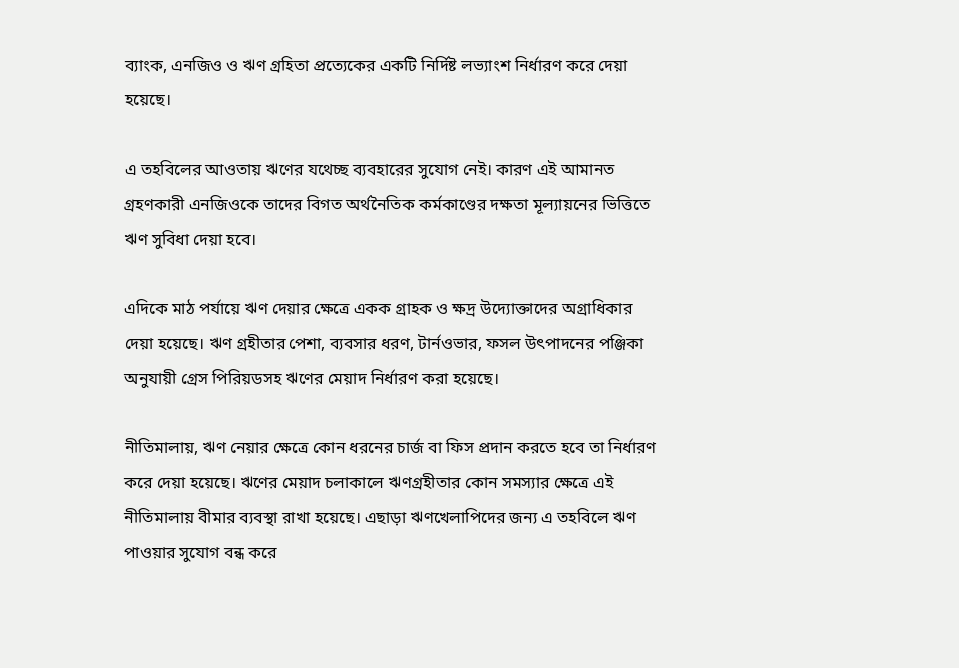ব্যাংক, এনজিও ও ঋণ গ্রহিতা প্রত্যেকের একটি নির্দিষ্ট লভ্যাংশ নির্ধারণ করে দেয়া হয়েছে।

এ তহবিলের আওতায় ঋণের যথেচ্ছ ব্যবহারের সুযোগ নেই। কারণ এই আমানত গ্রহণকারী এনজিওকে তাদের বিগত অর্থনৈতিক কর্মকাণ্ডের দক্ষতা মূল্যায়নের ভিত্তিতে ঋণ সুবিধা দেয়া হবে।

এদিকে মাঠ পর্যায়ে ঋণ দেয়ার ক্ষেত্রে একক গ্রাহক ও ক্ষদ্র উদ্যোক্তাদের অগ্রাধিকার দেয়া হয়েছে। ঋণ গ্রহীতার পেশা, ব্যবসার ধরণ, টার্নওভার, ফসল উৎপাদনের পঞ্জিকা অনুযায়ী গ্রেস পিরিয়ডসহ ঋণের মেয়াদ নির্ধারণ করা হয়েছে।

নীতিমালায়, ঋণ নেয়ার ক্ষেত্রে কোন ধরনের চার্জ বা ফিস প্রদান করতে হবে তা নির্ধারণ করে দেয়া হয়েছে। ঋণের মেয়াদ চলাকালে ঋণগ্রহীতার কোন সমস্যার ক্ষেত্রে এই নীতিমালায় বীমার ব্যবস্থা রাখা হয়েছে। এছাড়া ঋণখেলাপিদের জন্য এ তহবিলে ঋণ পাওয়ার সুযোগ বন্ধ করে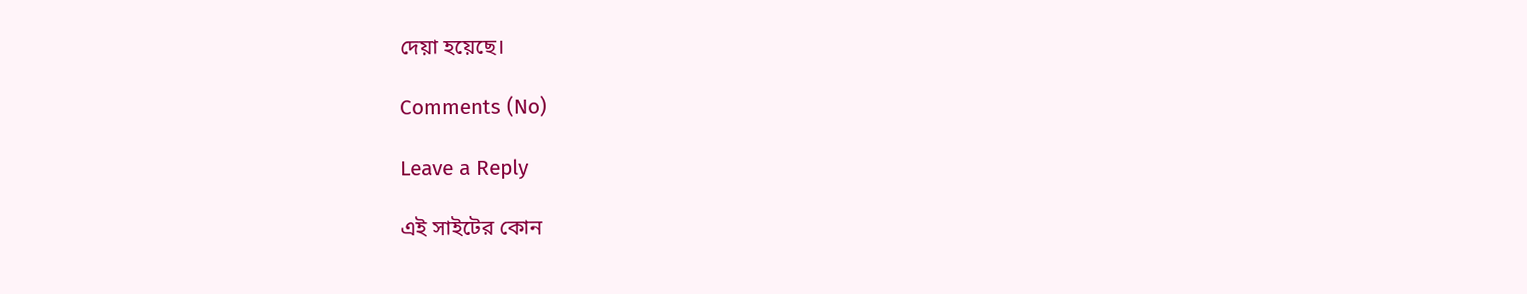দেয়া হয়েছে।

Comments (No)

Leave a Reply

এই সাইটের কোন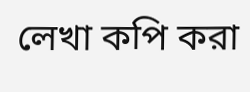লেখা কপি করা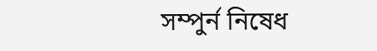সম্পুর্ন নিষেধ